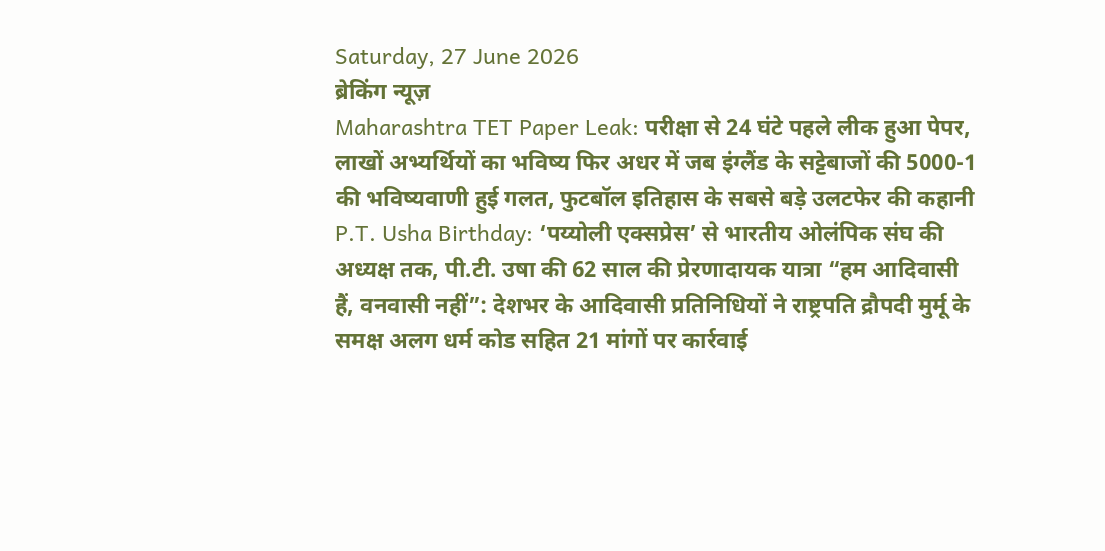Saturday, 27 June 2026
ब्रेकिंग न्यूज़
Maharashtra TET Paper Leak: परीक्षा से 24 घंटे पहले लीक हुआ पेपर, लाखों अभ्यर्थियों का भविष्य फिर अधर में जब इंग्लैंड के सट्टेबाजों की 5000-1 की भविष्यवाणी हुई गलत, फुटबॉल इतिहास के सबसे बड़े उलटफेर की कहानी P.T. Usha Birthday: ‘पय्योली एक्सप्रेस’ से भारतीय ओलंपिक संघ की अध्यक्ष तक, पी.टी. उषा की 62 साल की प्रेरणादायक यात्रा “हम आदिवासी हैं, वनवासी नहीं”: देशभर के आदिवासी प्रतिनिधियों ने राष्ट्रपति द्रौपदी मुर्मू के समक्ष अलग धर्म कोड सहित 21 मांगों पर कार्रवाई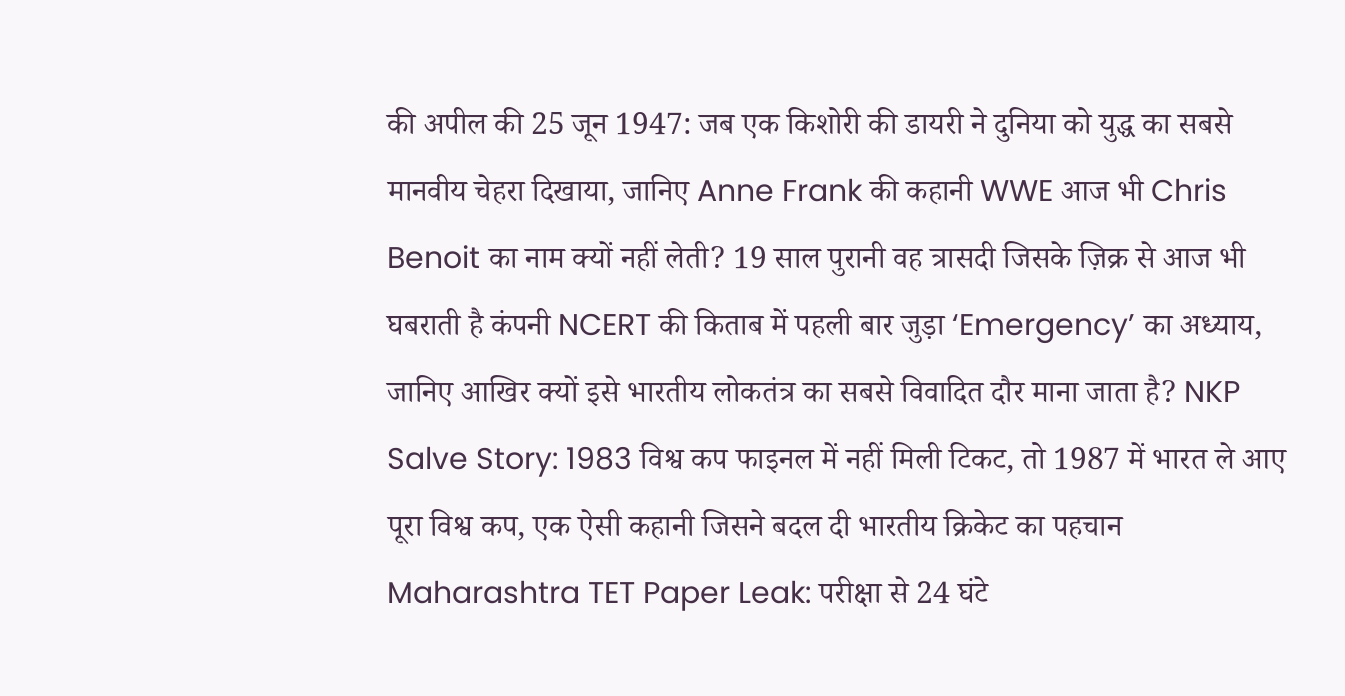की अपील की 25 जून 1947: जब एक किशोरी की डायरी ने दुनिया को युद्ध का सबसे मानवीय चेहरा दिखाया, जानिए Anne Frank की कहानी WWE आज भी Chris Benoit का नाम क्यों नहीं लेती? 19 साल पुरानी वह त्रासदी जिसके ज़िक्र से आज भी घबराती है कंपनी NCERT की किताब में पहली बार जुड़ा ‘Emergency’ का अध्याय, जानिए आखिर क्यों इसे भारतीय लोकतंत्र का सबसे विवादित दौर माना जाता है? NKP Salve Story: 1983 विश्व कप फाइनल में नहीं मिली टिकट, तो 1987 में भारत ले आए पूरा विश्व कप, एक ऐसी कहानी जिसने बदल दी भारतीय क्रिकेट का पहचान Maharashtra TET Paper Leak: परीक्षा से 24 घंटे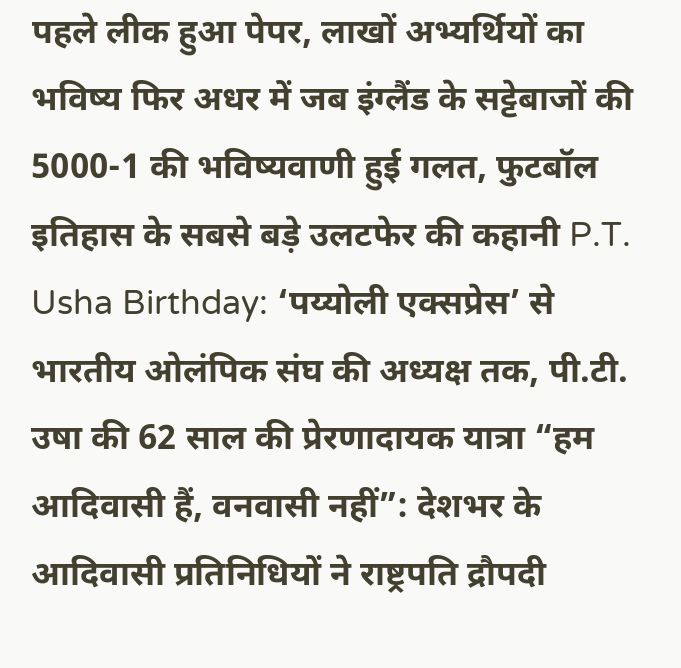पहले लीक हुआ पेपर, लाखों अभ्यर्थियों का भविष्य फिर अधर में जब इंग्लैंड के सट्टेबाजों की 5000-1 की भविष्यवाणी हुई गलत, फुटबॉल इतिहास के सबसे बड़े उलटफेर की कहानी P.T. Usha Birthday: ‘पय्योली एक्सप्रेस’ से भारतीय ओलंपिक संघ की अध्यक्ष तक, पी.टी. उषा की 62 साल की प्रेरणादायक यात्रा “हम आदिवासी हैं, वनवासी नहीं”: देशभर के आदिवासी प्रतिनिधियों ने राष्ट्रपति द्रौपदी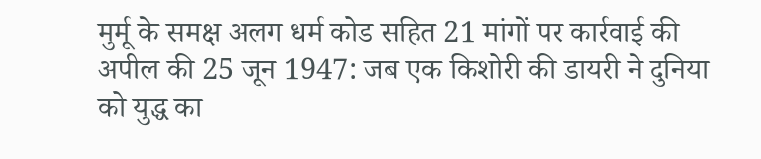मुर्मू के समक्ष अलग धर्म कोड सहित 21 मांगों पर कार्रवाई की अपील की 25 जून 1947: जब एक किशोरी की डायरी ने दुनिया को युद्ध का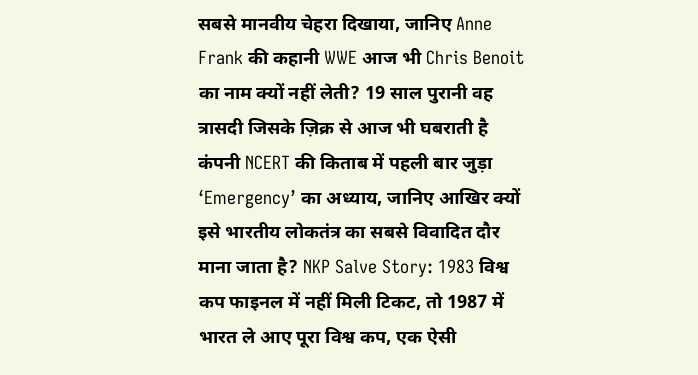सबसे मानवीय चेहरा दिखाया, जानिए Anne Frank की कहानी WWE आज भी Chris Benoit का नाम क्यों नहीं लेती? 19 साल पुरानी वह त्रासदी जिसके ज़िक्र से आज भी घबराती है कंपनी NCERT की किताब में पहली बार जुड़ा ‘Emergency’ का अध्याय, जानिए आखिर क्यों इसे भारतीय लोकतंत्र का सबसे विवादित दौर माना जाता है? NKP Salve Story: 1983 विश्व कप फाइनल में नहीं मिली टिकट, तो 1987 में भारत ले आए पूरा विश्व कप, एक ऐसी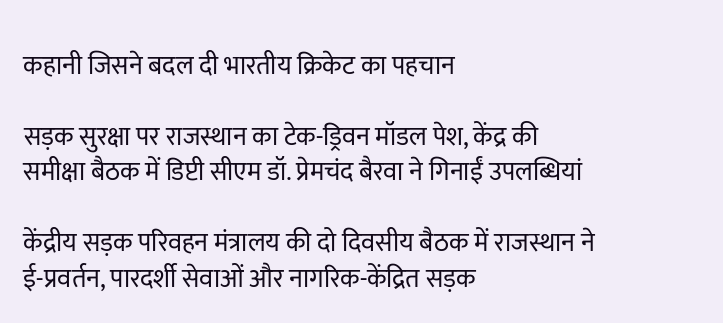कहानी जिसने बदल दी भारतीय क्रिकेट का पहचान

सड़क सुरक्षा पर राजस्थान का टेक-ड्रिवन मॉडल पेश, केंद्र की समीक्षा बैठक में डिप्टी सीएम डॉ. प्रेमचंद बैरवा ने गिनाईं उपलब्धियां

केंद्रीय सड़क परिवहन मंत्रालय की दो दिवसीय बैठक में राजस्थान ने ई-प्रवर्तन, पारदर्शी सेवाओं और नागरिक-केंद्रित सड़क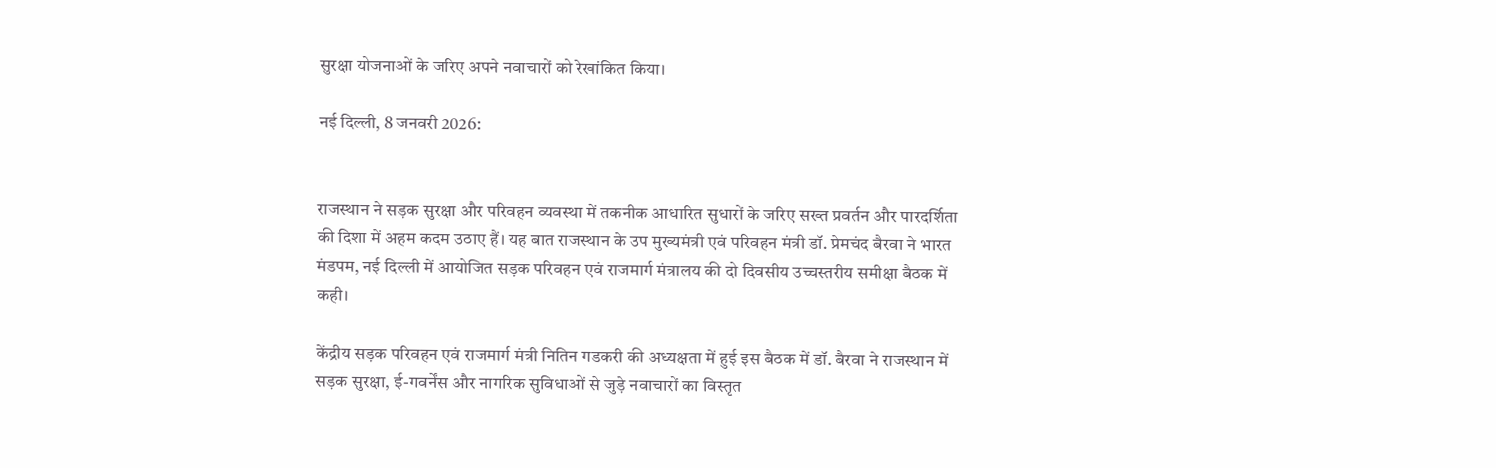सुरक्षा योजनाओं के जरिए अपने नवाचारों को रेखांकित किया।

नई दिल्ली, 8 जनवरी 2026:


राजस्थान ने सड़क सुरक्षा और परिवहन व्यवस्था में तकनीक आधारित सुधारों के जरिए सख्त प्रवर्तन और पारदर्शिता की दिशा में अहम कदम उठाए हैं। यह बात राजस्थान के उप मुख्यमंत्री एवं परिवहन मंत्री डॉ. प्रेमचंद बैरवा ने भारत मंडपम, नई दिल्ली में आयोजित सड़क परिवहन एवं राजमार्ग मंत्रालय की दो दिवसीय उच्चस्तरीय समीक्षा बैठक में कही।

केंद्रीय सड़क परिवहन एवं राजमार्ग मंत्री नितिन गडकरी की अध्यक्षता में हुई इस बैठक में डॉ. बैरवा ने राजस्थान में सड़क सुरक्षा, ई-गवर्नेंस और नागरिक सुविधाओं से जुड़े नवाचारों का विस्तृत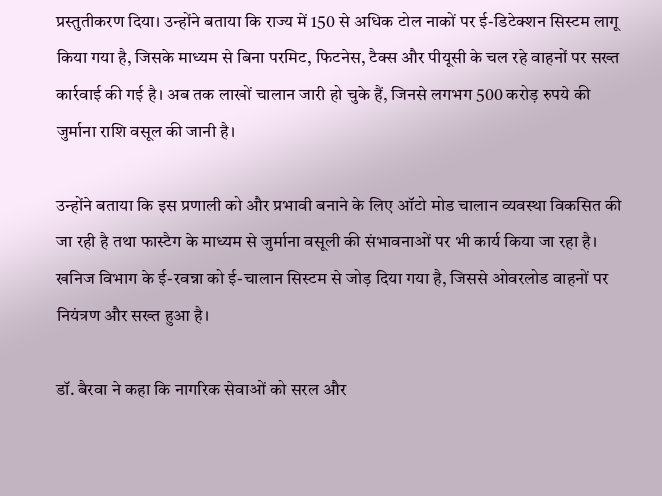प्रस्तुतीकरण दिया। उन्होंने बताया कि राज्य में 150 से अधिक टोल नाकों पर ई-डिटेक्शन सिस्टम लागू किया गया है, जिसके माध्यम से बिना परमिट, फिटनेस, टैक्स और पीयूसी के चल रहे वाहनों पर सख्त कार्रवाई की गई है। अब तक लाखों चालान जारी हो चुके हैं, जिनसे लगभग 500 करोड़ रुपये की जुर्माना राशि वसूल की जानी है।

उन्होंने बताया कि इस प्रणाली को और प्रभावी बनाने के लिए ऑटो मोड चालान व्यवस्था विकसित की जा रही है तथा फास्टैग के माध्यम से जुर्माना वसूली की संभावनाओं पर भी कार्य किया जा रहा है। खनिज विभाग के ई-रवन्ना को ई-चालान सिस्टम से जोड़ दिया गया है, जिससे ओवरलोड वाहनों पर नियंत्रण और सख्त हुआ है।

डॉ. बैरवा ने कहा कि नागरिक सेवाओं को सरल और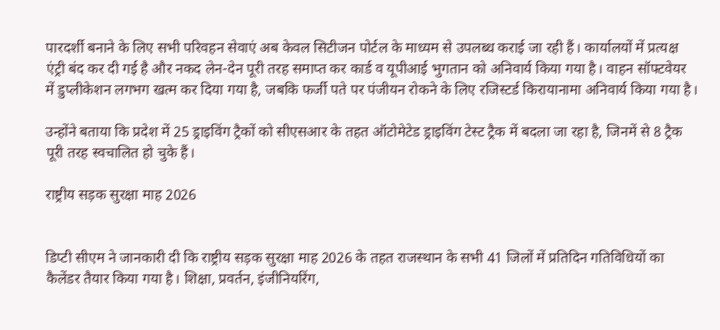पारदर्शी बनाने के लिए सभी परिवहन सेवाएं अब केवल सिटीजन पोर्टल के माध्यम से उपलब्ध कराई जा रही हैं। कार्यालयों में प्रत्यक्ष एंट्री बंद कर दी गई है और नकद लेन-देन पूरी तरह समाप्त कर कार्ड व यूपीआई भुगतान को अनिवार्य किया गया है। वाहन सॉफ्टवेयर में डुप्लीकेशन लगभग खत्म कर दिया गया है, जबकि फर्जी पते पर पंजीयन रोकने के लिए रजिस्टर्ड किरायानामा अनिवार्य किया गया है।

उन्होंने बताया कि प्रदेश में 25 ड्राइविंग ट्रैकों को सीएसआर के तहत ऑटोमेटेड ड्राइविंग टेस्ट ट्रैक में बदला जा रहा है, जिनमें से 8 ट्रैक पूरी तरह स्वचालित हो चुके हैं।

राष्ट्रीय सड़क सुरक्षा माह 2026


डिप्टी सीएम ने जानकारी दी कि राष्ट्रीय सड़क सुरक्षा माह 2026 के तहत राजस्थान के सभी 41 जिलों में प्रतिदिन गतिविधियों का कैलेंडर तैयार किया गया है। शिक्षा, प्रवर्तन, इंजीनियरिंग,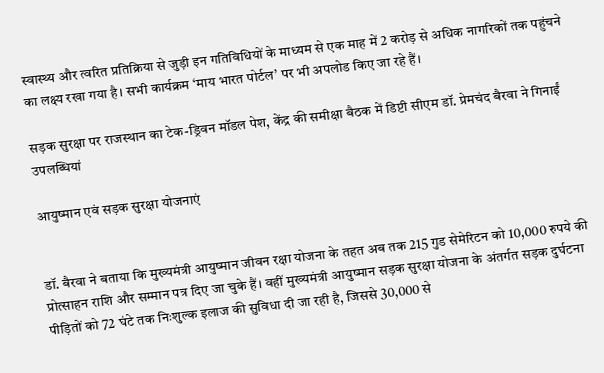स्वास्थ्य और त्वरित प्रतिक्रिया से जुड़ी इन गतिविधियों के माध्यम से एक माह में 2 करोड़ से अधिक नागरिकों तक पहुंचने का लक्ष्य रखा गया है। सभी कार्यक्रम ‘माय भारत पोर्टल’ पर भी अपलोड किए जा रहे हैं।

सड़क सुरक्षा पर राजस्थान का टेक-ड्रिवन मॉडल पेश, केंद्र की समीक्षा बैठक में डिप्टी सीएम डॉ. प्रेमचंद बैरवा ने गिनाईं उपलब्धियां

आयुष्मान एवं सड़क सुरक्षा योजनाएं


डॉ. बैरवा ने बताया कि मुख्यमंत्री आयुष्मान जीवन रक्षा योजना के तहत अब तक 215 गुड सेमेरिटन को 10,000 रुपये की प्रोत्साहन राशि और सम्मान पत्र दिए जा चुके हैं। वहीं मुख्यमंत्री आयुष्मान सड़क सुरक्षा योजना के अंतर्गत सड़क दुर्घटना पीड़ितों को 72 घंटे तक निःशुल्क इलाज की सुविधा दी जा रही है, जिससे 30,000 से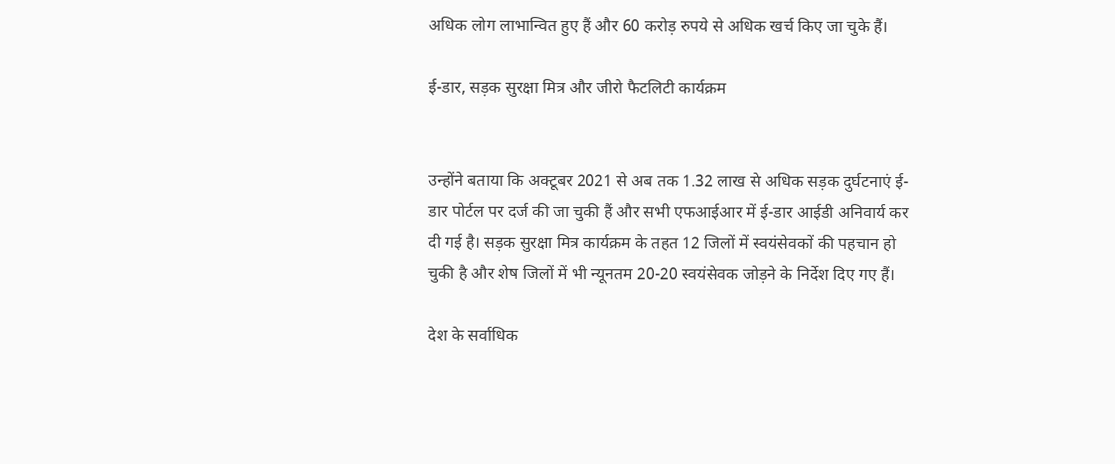अधिक लोग लाभान्वित हुए हैं और 60 करोड़ रुपये से अधिक खर्च किए जा चुके हैं।

ई-डार, सड़क सुरक्षा मित्र और जीरो फैटलिटी कार्यक्रम


उन्होंने बताया कि अक्टूबर 2021 से अब तक 1.32 लाख से अधिक सड़क दुर्घटनाएं ई-डार पोर्टल पर दर्ज की जा चुकी हैं और सभी एफआईआर में ई-डार आईडी अनिवार्य कर दी गई है। सड़क सुरक्षा मित्र कार्यक्रम के तहत 12 जिलों में स्वयंसेवकों की पहचान हो चुकी है और शेष जिलों में भी न्यूनतम 20-20 स्वयंसेवक जोड़ने के निर्देश दिए गए हैं।

देश के सर्वाधिक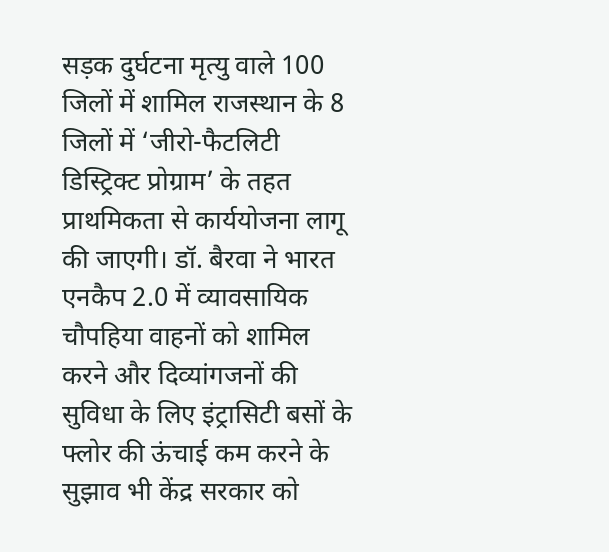सड़क दुर्घटना मृत्यु वाले 100 जिलों में शामिल राजस्थान के 8 जिलों में ‘जीरो-फैटलिटी डिस्ट्रिक्ट प्रोग्राम’ के तहत प्राथमिकता से कार्ययोजना लागू की जाएगी। डॉ. बैरवा ने भारत एनकैप 2.0 में व्यावसायिक चौपहिया वाहनों को शामिल करने और दिव्यांगजनों की सुविधा के लिए इंट्रासिटी बसों के फ्लोर की ऊंचाई कम करने के सुझाव भी केंद्र सरकार को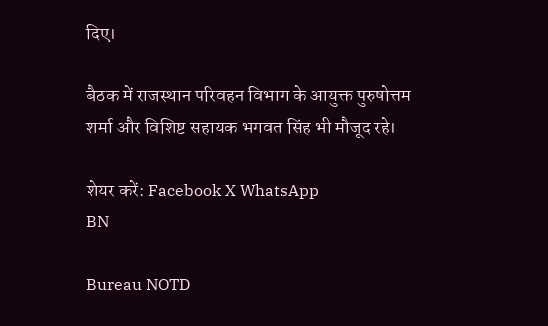दिए।

बैठक में राजस्थान परिवहन विभाग के आयुक्त पुरुषोत्तम शर्मा और विशिष्ट सहायक भगवत सिंह भी मौजूद रहे।

शेयर करें: Facebook X WhatsApp
BN

Bureau NOTD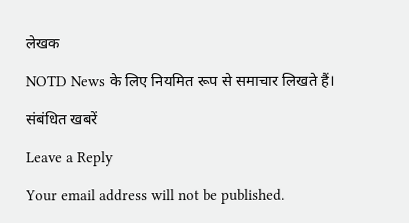लेखक

NOTD News के लिए नियमित रूप से समाचार लिखते हैं।

संबंधित खबरें

Leave a Reply

Your email address will not be published.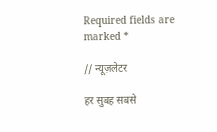Required fields are marked *

// न्यूज़लेटर

हर सुबह सबसे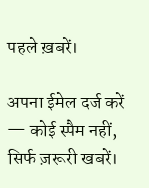पहले ख़बरें।

अपना ईमेल दर्ज करें — कोई स्पैम नहीं, सिर्फ ज़रूरी खबरें।